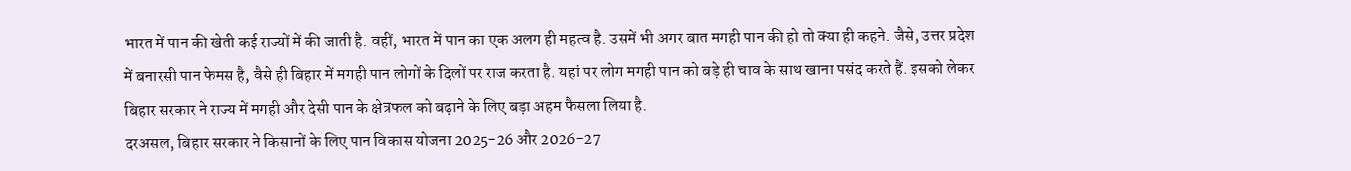भारत में पान की खेती कई राज्यों में की जाती है. वहीं, भारत में पान का एक अलग ही महत्व है. उसमें भी अगर बात मगही पान की हो तो क्या ही कहने. जैसे, उत्तर प्रदेश में बनारसी पान फेमस है, वैसे ही बिहार में मगही पान लोगों के दिलों पर राज करता है. यहां पर लोग मगही पान को बड़े ही चाव के साथ खाना पसंद करते हैं. इसको लेकर बिहार सरकार ने राज्य में मगही और देसी पान के क्षेत्रफल को बढ़ाने के लिए बड़ा अहम फैसला लिया है.
दरअसल, बिहार सरकार ने किसानों के लिए पान विकास योजना 2025-26 और 2026-27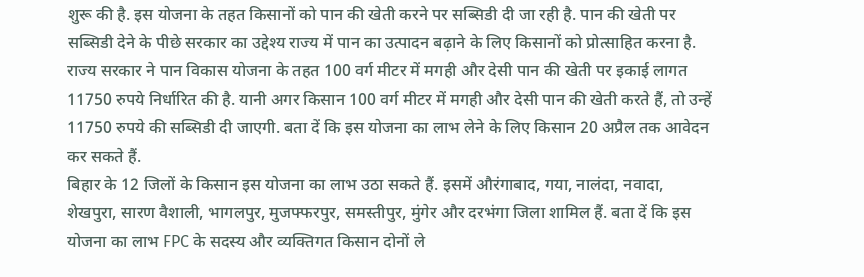शुरू की है. इस योजना के तहत किसानों को पान की खेती करने पर सब्सिडी दी जा रही है. पान की खेती पर सब्सिडी देने के पीछे सरकार का उद्देश्य राज्य में पान का उत्पादन बढ़ाने के लिए किसानों को प्रोत्साहित करना है.
राज्य सरकार ने पान विकास योजना के तहत 100 वर्ग मीटर में मगही और देसी पान की खेती पर इकाई लागत 11750 रुपये निर्धारित की है. यानी अगर किसान 100 वर्ग मीटर में मगही और देसी पान की खेती करते हैं, तो उन्हें 11750 रुपये की सब्सिडी दी जाएगी. बता दें कि इस योजना का लाभ लेने के लिए किसान 20 अप्रैल तक आवेदन कर सकते हैं.
बिहार के 12 जिलों के किसान इस योजना का लाभ उठा सकते हैं. इसमें औरंगाबाद, गया, नालंदा, नवादा, शेखपुरा, सारण वैशाली, भागलपुर, मुजफ्फरपुर, समस्तीपुर, मुंगेर और दरभंगा जिला शामिल हैं. बता दें कि इस योजना का लाभ FPC के सदस्य और व्यक्तिगत किसान दोनों ले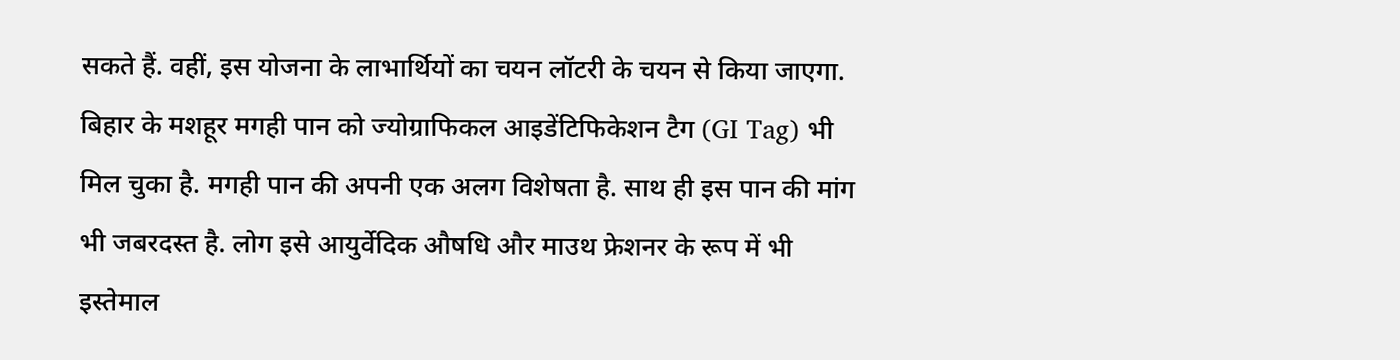सकते हैं. वहीं, इस योजना के लाभार्थियों का चयन लॉटरी के चयन से किया जाएगा.
बिहार के मशहूर मगही पान को ज्योग्राफिकल आइडेंटिफिकेशन टैग (GI Tag) भी मिल चुका है. मगही पान की अपनी एक अलग विशेषता है. साथ ही इस पान की मांग भी जबरदस्त है. लोग इसे आयुर्वेदिक औषधि और माउथ फ्रेशनर के रूप में भी इस्तेमाल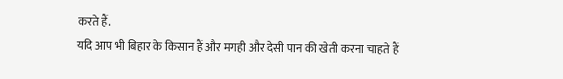करते हैं.
यदि आप भी बिहार के किसान हैं और मगही और देसी पान की खेती करना चाहते हैं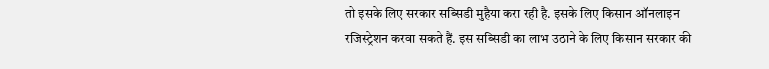तो इसके लिए सरकार सब्सिडी मुहैया करा रही है. इसके लिए किसान ऑनलाइन रजिस्ट्रेशन करवा सकते हैं. इस सब्सिडी का लाभ उठाने के लिए किसान सरकार की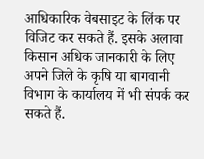आधिकारिक वेबसाइट के लिंक पर विजिट कर सकते हैं. इसके अलावा किसान अधिक जानकारी के लिए अपने जिले के कृषि या बागवानी विभाग के कार्यालय में भी संपर्क कर सकते हैं.